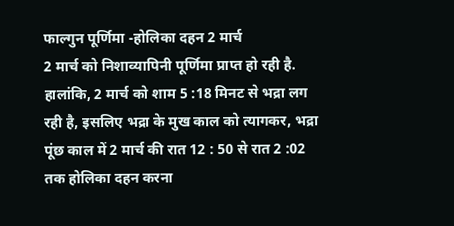फाल्गुन पूर्णिमा -होलिका दहन 2 मार्च
2 मार्च को निशाव्यापिनी पूर्णिमा प्राप्त हो रही है. हालांकि, 2 मार्च को शाम 5 :18 मिनट से भद्रा लग रही है, इसलिए भद्रा के मुख काल को त्यागकर, भद्रा पूंछ काल में 2 मार्च की रात 12 : 50 से रात 2 :02 तक होलिका दहन करना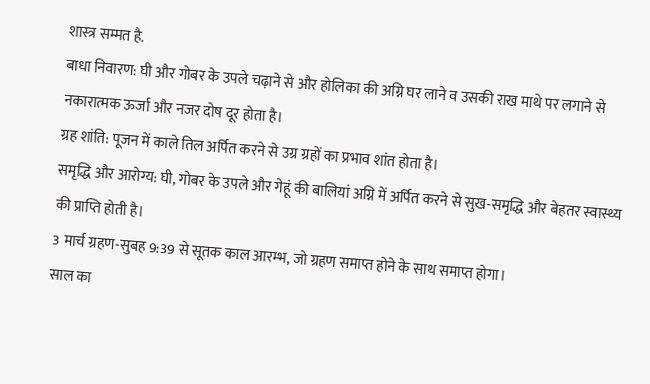शास्त्र सम्मत है.
बाधा निवारण: घी और गोबर के उपले चढ़ाने से और होलिका की अग्नि घर लाने व उसकी राख माथे पर लगाने से नकारात्मक ऊर्जा और नजर दोष दूर होता है।
ग्रह शांति: पूजन में काले तिल अर्पित करने से उग्र ग्रहों का प्रभाव शांत होता है।
समृद्धि और आरोग्य: घी, गोबर के उपले और गेहूं की बालियां अग्नि में अर्पित करने से सुख-समृद्धि और बेहतर स्वास्थ्य की प्राप्ति होती है।
3 मार्च ग्रहण-सुबह 9:39 से सूतक काल आरम्भ, जो ग्रहण समाप्त होने के साथ समाप्त होगा।
साल का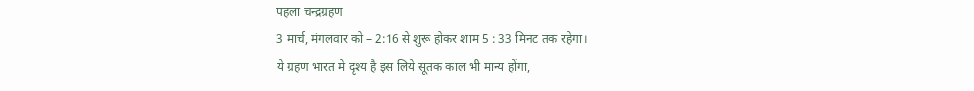पहला चन्द्रग्रहण
3 मार्च, मंगलवार को – 2:16 से शुरू होकर शाम 5 : 33 मिनट तक रहेगा।
ये ग्रहण भारत मे दृश्य है इस लिये सूतक काल भी मान्य होंगा,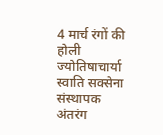4 मार्च रंगों की होली
ज्योतिषाचार्या स्वाति सक्सेना
संस्थापक अंतरंग